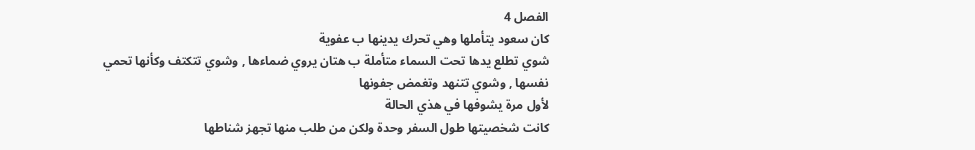الفصل 4
كان سعود يتأملها وهي تحرك يدينها ب عفوية
شوي تطلع يدها تحت السماء متأملة ب هتان يروي ضماءها , وشوي تتكتف وكأنها تحمي نفسها , وشوي تتنهد وتغمض جفونها
لأول مرة يشوفها في هذي الحالة
كانت شخصيتها طول السفر وحدة ولكن من طلب منها تجهز شناطها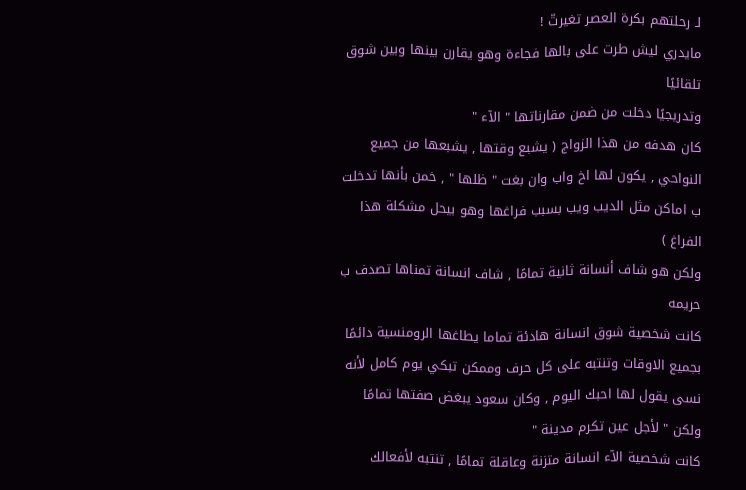لـ رحلتهم بكرة العصر تغيرتّ !
مايدري ليش طرت على بالها فجاءة وهو يقارن بينها وبين شوق تلقائيًا
وتدريجيًا دخلت من ضمن مقارناتها " الآء "
كان هدفه من هذا الزواج ( يشبع وقتها , يشبعها من جميع النواحي , يكون لها اخ واب وان بغت " ظلها " , خمن بأنها تدخلت ب اماكن مثل الديب ويب بسبب فراغها وهو بيحل مشكلة هذا الفراغ )
ولكن هو شاف أنسانة ثانية تمامًا , شاف انسانة تمناها تصدف ب حريمه
كانت شخصية شوق انسانة هادئة تماما يطاغها الرومنسية دائمًا بجميع الاوقات وتنتبه على كل حرف وممكن تبكي يوم كامل لأنه نسى يقول لها احبك اليوم , وكان سعود يبغض صفتها تمامًا ولكن " لأجل عين تكرم مدينة "
كانت شخصية الآء انسانة متزنة وعاقلة تمامًا , تنتبه لأفعالك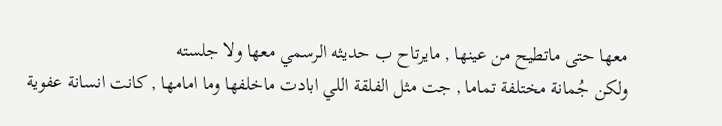معها حتى ماتطيح من عينها , مايرتاح ب حديثه الرسمي معها ولا جلسته
ولكن جُمانة مختلفة تماما , جت مثل الفلقة اللي ابادت ماخلفها وما امامها , كانت انسانة عفوية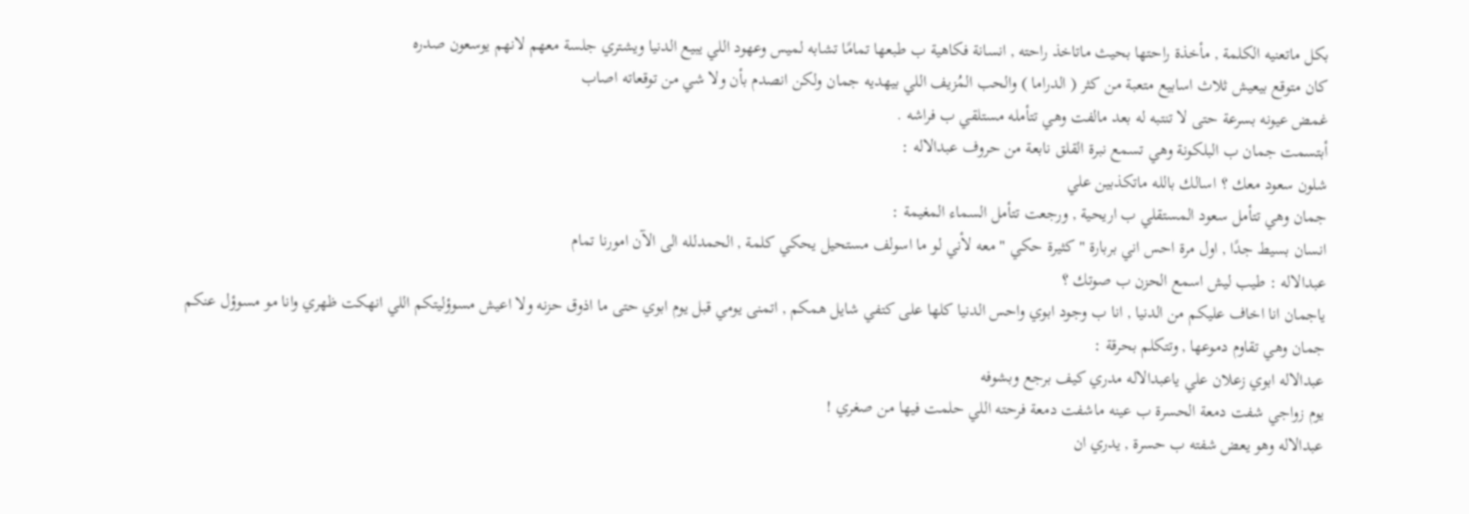بكل ماتعنيه الكلمة , مأخذة راحتها بحيث ماتاخذ راحته , انسانة فكاهية ب طبعها تمامًا تشابه لميس وعهود اللي يبيع الدنيا ويشتري جلسة معهم لانهم يوسعون صدره
كان متوقع بيعيش ثلاث اسابيع متعبة من كثر ( الدراما ) والحب المُزيف اللي بيهديه جمان ولكن انصدم بأن ولا شي من توقعاته اصاب
غمض عيونه بسرعة حتى لا تنتبه له بعد مالفت وهي تتأمله مستلقي ب فراشه .
أبتسمت جمان ب البلكونة وهي تسمع نبرة القلق نابعة من حروف عبدالاله :
شلون سعود معك ؟ اسالك بالله ماتكذبين علي
جمان وهي تتأمل سعود المستقلي ب اريحية , ورجعت تتأمل السماء المغيمة :
انسان بسيط جدًا , اول مرة احس اني بربارة " كثيرة حكي " معه لأني لو ما اسولف مستحيل يحكي كلمة , الحمدلله الى الآن امورنا تمام
عبدالاله : طيب ليش اسمع الحزن ب صوتك ؟
ياجمان انا اخاف عليكم من الدنيا , انا ب وجود ابوي واحس الدنيا كلها على كتفي شايل همكم , اتمنى يومي قبل يوم ابوي حتى ما اذوق حزنه ولا اعيش مسوؤليتكم اللي انهكت ظهري وانا مو مسوؤل عنكم
جمان وهي تقاوم دموعها , وتتكلم بحرقة :
عبدالاله ابوي زعلان علي ياعبدالاله مدري كيف برجع وبشوفه
يوم زواجي شفت دمعة الحسرة ب عينه ماشفت دمعة فرحته اللي حلمت فيها من صغري !
عبدالاله وهو يعض شفته ب حسرة , يدري ان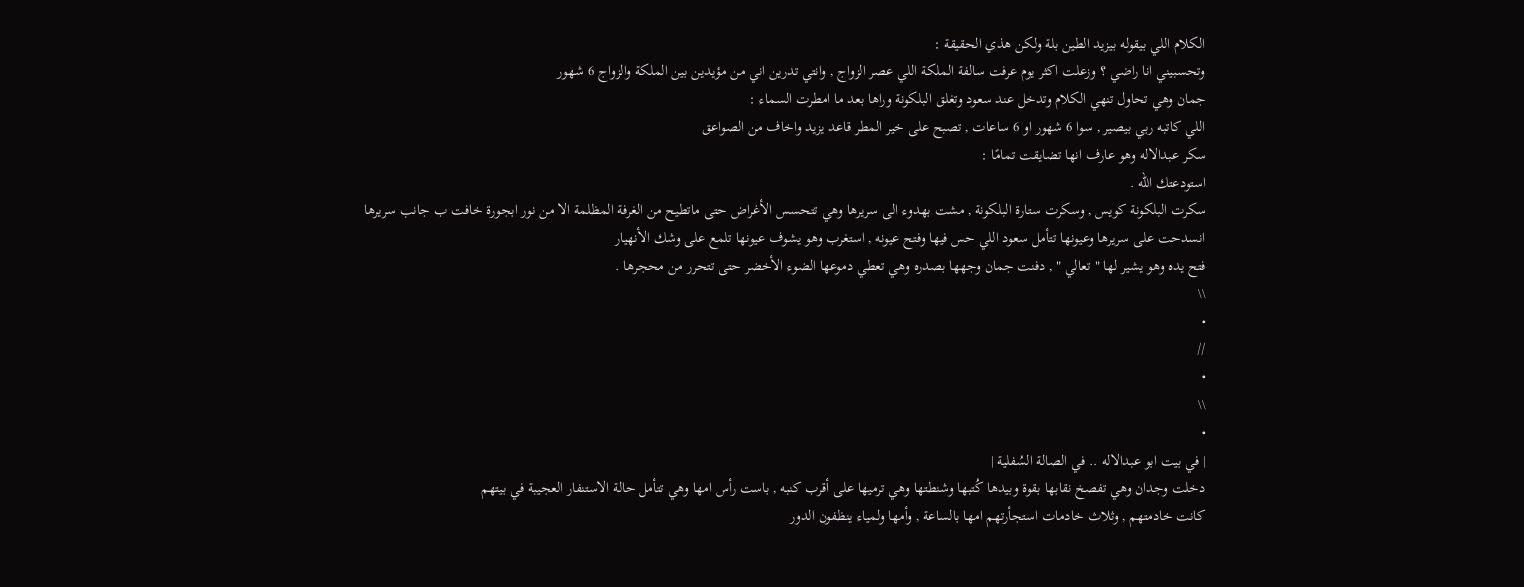الكلام اللي بيقوله بيزيد الطين بلة ولكن هذي الحقيقة :
وتحسبيني انا راضي ؟ وزعلت اكثر يوم عرفت سالفة الملكة اللي عصر الزواج , وانتي تدرين اني من مؤيدين بين الملكة والزواج 6 شهور
جمان وهي تحاول تنهي الكلام وتدخل عند سعود وتغلق البلكونة وراها بعد ما امطرت السماء :
اللي كاتبه ربي بيصير , سوا 6 شهور او 6 ساعات , تصبح على خير المطر قاعد يزيد واخاف من الصواعق
سكر عبدالاله وهو عارف انها تضايقت تمامًا :
استودعتك الله .
سكرت البلكونة كويس , وسكرت ستارة البلكونة , مشت بهدوء الى سريرها وهي تتحسس الأغراض حتى ماتطيح من الغرفة المظلمة الا من نور ابجورة خافت ب جانب سريرها
انسدحت على سريرها وعيونها تتأمل سعود اللي حس فيها وفتح عيونه , استغرب وهو يشوف عيونها تلمع على وشك الأنهيار
فتح يده وهو يشير لها " تعالي " , دفنت جمان وجهها بصدره وهي تعطي دموعها الضوء الأخضر حتى تتحرر من محجرها .
\\
•
//
•
\\
•
| في بيت ابو عبدالاله .. في الصالة السُفلية |
دخلت وجدان وهي تفصخ نقابها بقوة وبيدها كُتبها وشنطتها وهي ترميها على أقرب كنبه , باست رأس امها وهي تتأمل حالة الاستنفار العجيبة في بيتهم
كانت خادمتهم , وثلاث خادمات استجأرتهم امها بالساعة , وأمها ولمياء ينظفون الدور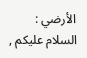الأرضي :
السلام عليكم ,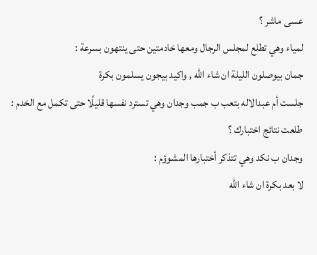عسى ماشر ؟
لمياء وهي تطلع لمجلس الرجال ومعها خادمتين حتى ينتهون بسرعة :
جمان بيوصلون الليلة ان شاء الله , واكيد بيجون يسلمون بكرة
جلست أم عبدالاله بتعب ب جمب وجدان وهي تسترد نفسها قليلًا حتى تكمل مع الخدم :
طلعت نتائج اختبارك ؟
وجدان ب نكد وهي تتذكر أختبارها المشوؤم :
لا بعد بكرة ان شاء الله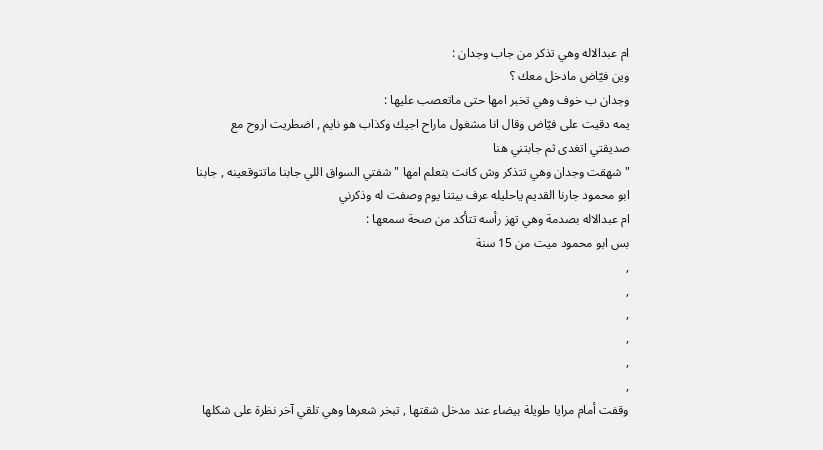ام عبدالاله وهي تذكر من جاب وجدان :
وين فيّاض مادخل معك ؟
وجدان ب خوف وهي تخبر امها حتى ماتعصب عليها :
يمه دقيت على فيّاض وقال انا مشغول ماراح اجيك وكذاب هو نايم , اضطريت اروح مع صديقتي اتغدى ثم جابتني هنا
" شهقت وجدان وهي تتذكر وش كانت بتعلم امها " شفتي السواق اللي جابنا ماتتوقعينه , جابنا ابو محمود جارنا القديم ياحليله عرف بيتنا يوم وصفت له وذكرني
ام عبدالاله بصدمة وهي تهز رأسه تتأكد من صحة سمعها :
بس ابو محمود ميت من 15 سنة
,
,
,
,
,
,
وقفت أمام مرايا طويلة بيضاء عند مدخل شقتها , تبخر شعرها وهي تلقي آخر نظرة على شكلها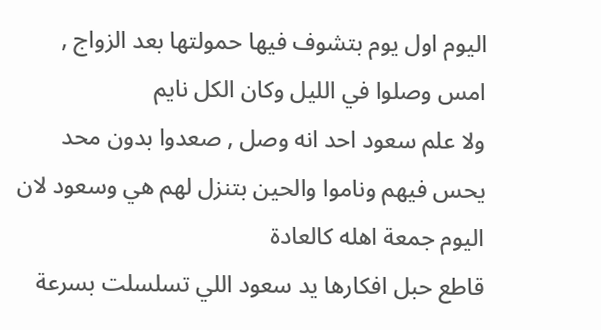اليوم اول يوم بتشوف فيها حمولتها بعد الزواج , امس وصلوا في الليل وكان الكل نايم
ولا علم سعود احد انه وصل , صعدوا بدون محد يحس فيهم وناموا والحين بتنزل لهم هي وسعود لان اليوم جمعة اهله كالعادة
قاطع حبل افكارها يد سعود اللي تسلسلت بسرعة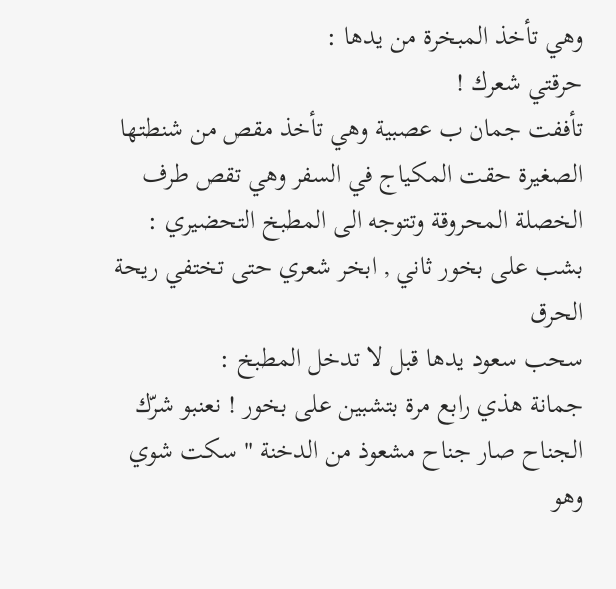وهي تأخذ المبخرة من يدها :
حرقتي شعرك !
تأففت جمان ب عصبية وهي تأخذ مقص من شنطتها الصغيرة حقت المكياج في السفر وهي تقص طرف الخصلة المحروقة وتتوجه الى المطبخ التحضيري :
بشب على بخور ثاني , ابخر شعري حتى تختفي ريحة الحرق
سحب سعود يدها قبل لا تدخل المطبخ :
جمانة هذي رابع مرة بتشبين على بخور ! نعنبو شرّك الجناح صار جناح مشعوذ من الدخنة " سكت شوي وهو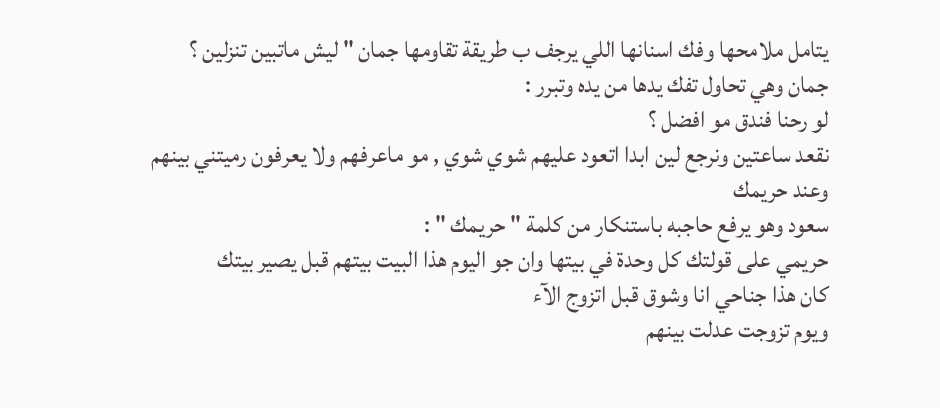يتامل ملامحها وفك اسنانها اللي يرجف ب طريقة تقاومها جمان " ليش ماتبين تنزلين ؟
جمان وهي تحاول تفك يدها من يده وتبرر :
لو رحنا فندق مو افضل ؟
نقعد ساعتين ونرجع لين ابدا اتعود عليهم شوي شوي , مو ماعرفهم ولا يعرفون رميتني بينهم وعند حريمك
سعود وهو يرفع حاجبه باستنكار من كلمة " حريمك " :
حريمي على قولتك كل وحدة في بيتها وان جو اليوم هذا البيت بيتهم قبل يصير بيتك
كان هذا جناحي انا وشوق قبل اتزوج الآء
ويوم تزوجت عدلت بينهم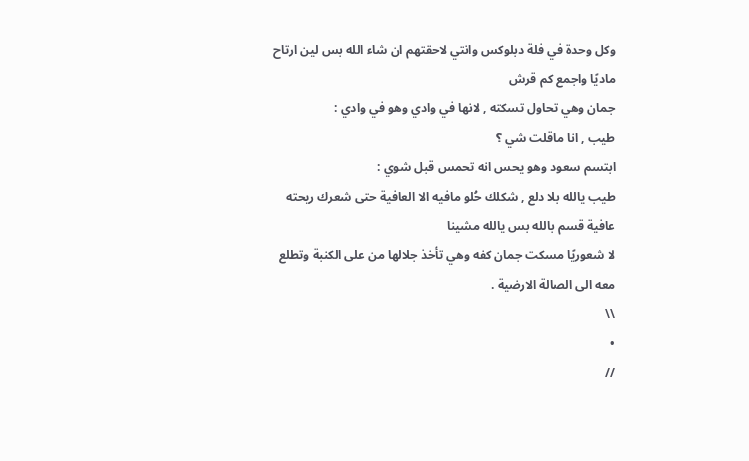وكل وحدة في فلة دبلوكس وانتي لاحقتهم ان شاء الله بس لين ارتاح ماديًا واجمع كم قرش
جمان وهي تحاول تسكته , لانها في وادي وهو في وادي :
طيب , انا ماقلت شي ؟
ابتسم سعود وهو يحس انه تحمس قبل شوي :
طيب يالله بلا دلع , شكلك حُلو مافيه الا العافية حتى شعرك ريحته عافية قسم بالله بس يالله مشينا
لا شعوريًا مسكت جمان كفه وهي تأخذ جلالها من على الكنبة وتطلع معه الى الصالة الارضية .
\\
•
//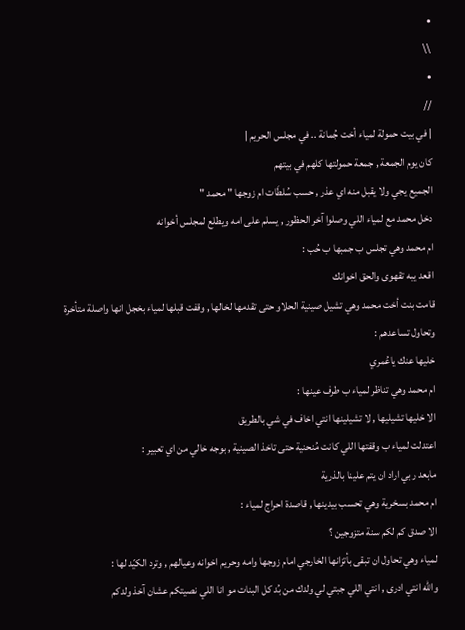•
\\
•
//
| في بيت حمولة لمياء أخت جُمانة .. في مجلس الحريم |
كان يوم الجمعة , جمعة حمولتها كلهم في بيتهم
الجميع يجي ولا يقبل منه اي عذر , حسب سُلطَات ام زوجها " محمد "
دخل محمد مع لمياء اللي وصلوا آخر الحظور , يسلم على امه ويطلع لمجلس أخوانه
ام محمد وهي تجلس ب جمبها ب حُب :
اقعد يبه تقهوى والحق اخوانك
قامت بنت أخت محمد وهي تشيل صينية الحلاو حتى تقدمها لخالها , وقفت قبلها لمياء بخجل انها واصلة متأخرة وتحاول تساعدهم :
خليها عنك ياعُمري
ام محمد وهي تناظر لمياء ب طرف عينها :
الا خليها تشيليها , لا تشيلينها انتي اخاف في شي بالطريق
اعتدلت لمياء ب وقفتها اللي كانت مُنحنية حتى تاخذ الصينية , بوجه خالي من اي تعبير :
مابعد ربي اراد ان يتم علينا بالذرية
ام محمد بسخرية وهي تحسب بيدينها , قاصدة احراج لمياء :
الا صدق كم لكم سنة متزوجين ؟
لمياء وهي تحاول ان تبقى بأتزانها الخارجي امام زوجها وامه وحريم اخوانه وعيالهم , وترد الكيّد لها :
والله انتي ادرى , انتي اللي جبتي لي ولدك من بُد كل البنات مو انا اللي نصيتكم عشان آخذ ولدكم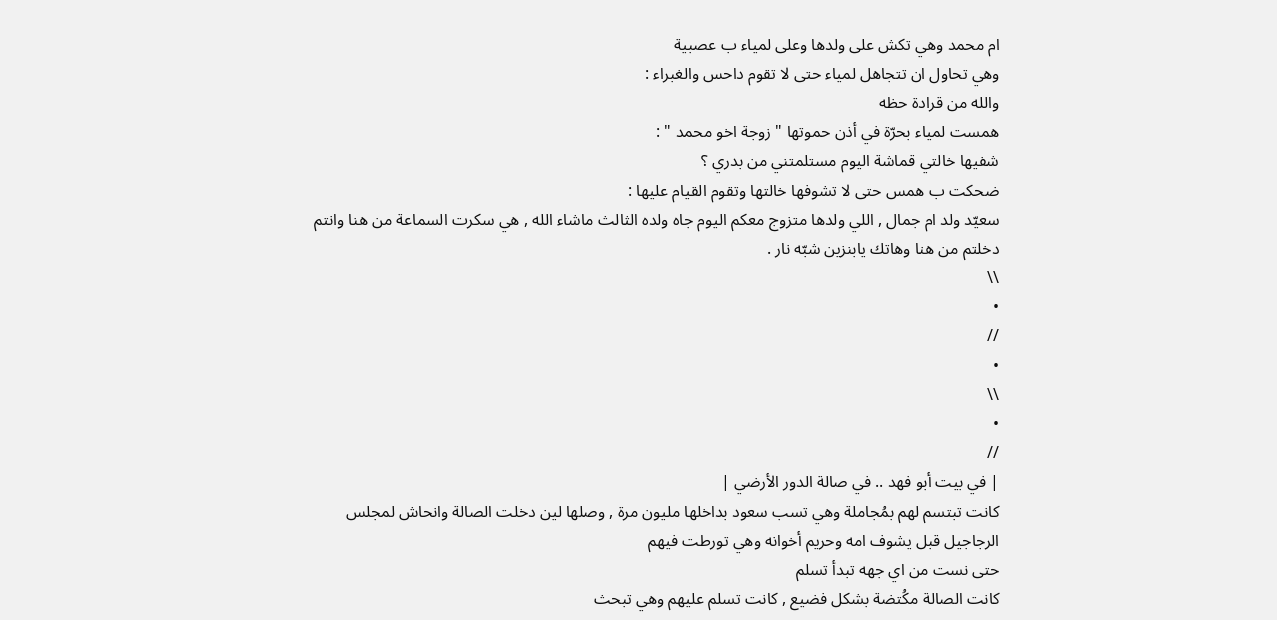ام محمد وهي تكش على ولدها وعلى لمياء ب عصبية
وهي تحاول ان تتجاهل لمياء حتى لا تقوم داحس والغبراء :
والله من قرادة حظه
همست لمياء بحرّة في أذن حموتها " زوجة اخو محمد " :
شفيها خالتي قماشة اليوم مستلمتني من بدري ؟
ضحكت ب همس حتى لا تشوفها خالتها وتقوم القيام عليها :
سعيّد ولد ام جمال , اللي ولدها متزوج معكم اليوم جاه ولده الثالث ماشاء الله , هي سكرت السماعة من هنا وانتم دخلتم من هنا وهاتك يابنزين شبّه نار .
\\
•
//
•
\\
•
//
| في بيت أبو فهد .. في صالة الدور الأرضي |
كانت تبتسم لهم بمُجاملة وهي تسب سعود بداخلها مليون مرة , وصلها لين دخلت الصالة وانحاش لمجلس الرجاجيل قبل يشوف امه وحريم أخوانه وهي تورطت فيهم
حتى نست من اي جهه تبدأ تسلم
كانت الصالة مكُتضة بشكل فضيع , كانت تسلم عليهم وهي تبحث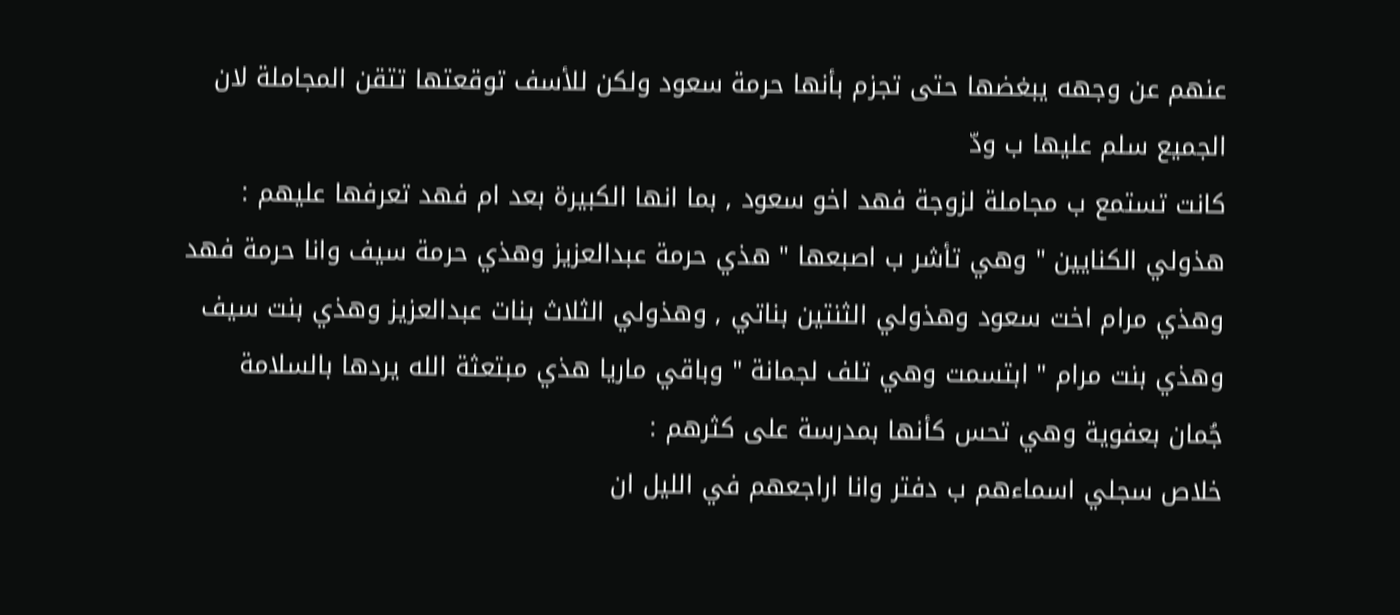عنهم عن وجهه يبغضها حتى تجزم بأنها حرمة سعود ولكن للأسف توقعتها تتقن المجاملة لان الجميع سلم عليها ب ودّ
كانت تستمع ب مجاملة لزوجة فهد اخو سعود , بما انها الكبيرة بعد ام فهد تعرفها عليهم :
هذولي الكنايين " وهي تأشر ب اصبعها " هذي حرمة عبدالعزيز وهذي حرمة سيف وانا حرمة فهد وهذي مرام اخت سعود وهذولي الثنتين بناتي , وهذولي الثلاث بنات عبدالعزيز وهذي بنت سيف وهذي بنت مرام " ابتسمت وهي تلف لجمانة " وباقي ماريا هذي مبتعثة الله يردها بالسلامة
جُمان بعفوية وهي تحس كأنها بمدرسة على كثرهم :
خلاص سجلي اسماءهم ب دفتر وانا اراجعهم في الليل ان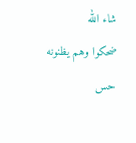شاء الله
ضحكوا وهم يظنونه حس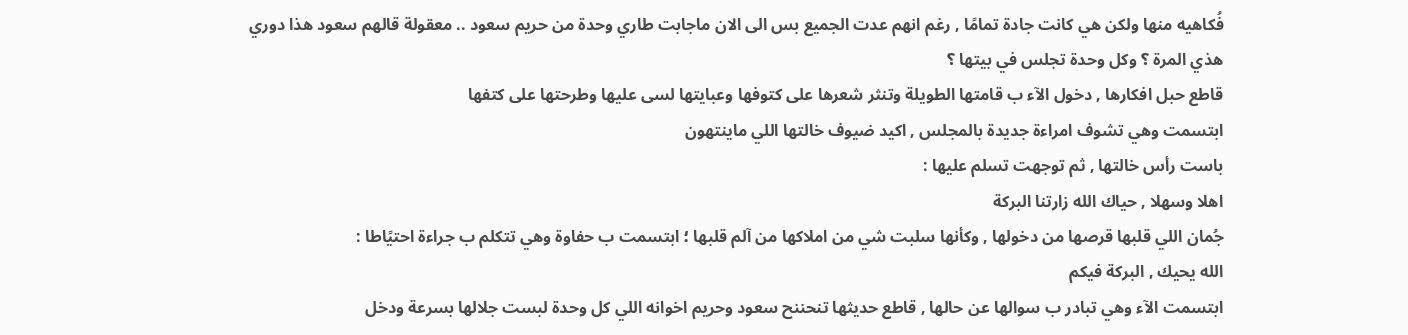فُكاهيه منها ولكن هي كانت جادة تمامًا , رغم انهم عدت الجميع بس الى الان ماجابت طاري وحدة من حريم سعود .. معقولة قالهم سعود هذا دوري هذي المرة ؟ وكل وحدة تجلس في بيتها ؟
قاطع حبل افكارها , دخول الآء ب قامتها الطويلة وتنثر شعرها على كتوفها وعبايتها لسى عليها وطرحتها على كتفها
ابتسمت وهي تشوف امراءة جديدة بالمجلس , اكيد ضيوف خالتها اللي ماينتهون
باست رأس خالتها , ثم توجهت تسلم عليها :
اهلا وسهلا , حياك الله زارتنا البركة
جُمان اللي قلبها قرصها من دخولها , وكأنها سلبت شي من املاكها من آلم قلبها ؛ ابتسمت ب حفاوة وهي تتكلم ب جراءة احتيًاطا :
الله يحيك , البركة فيكم
ابتسمت الآء وهي تبادر ب سوالها عن حالها , قاطع حديثها تنحننح سعود وحريم اخوانه اللي كل وحدة لبست جلالها بسرعة ودخل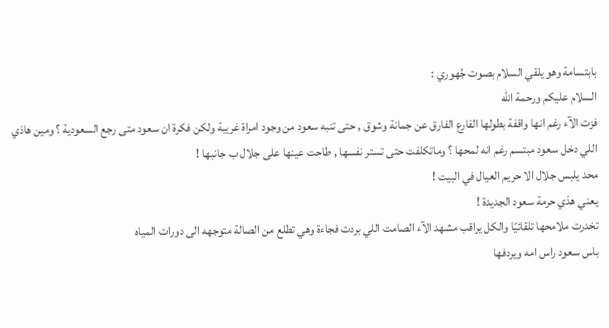بابتسامة وهو يلقي السلام بصوت جُهوري :
السلام عليكم ورحمة الله
فزت الآء رغم انها واقفة بطولها الفارع الفارق عن جمانة وشوق , حتى تنبه سعود من وجود امراة غريبة ولكن فكرة ان سعود متى رجع السعودية ؟ ومين هاذي اللي دخل سعود مبتسم رغم انه لمحها ؟ وماتكلفت حتى تستر نفسها , طاحت عينها على جلال ب جانبها !
محد يلبس جلال الا حريم العيال في البيت !
يعني هذي حرمة سعود الجديدة !
تخدرت ملامحها تلقائيًا والكل يراقب مشهد الآء الصامت اللي بردت فجاءة وهي تطلع من الصالة متوجهه الى دورات المياه
باس سعود راس امه ويردفها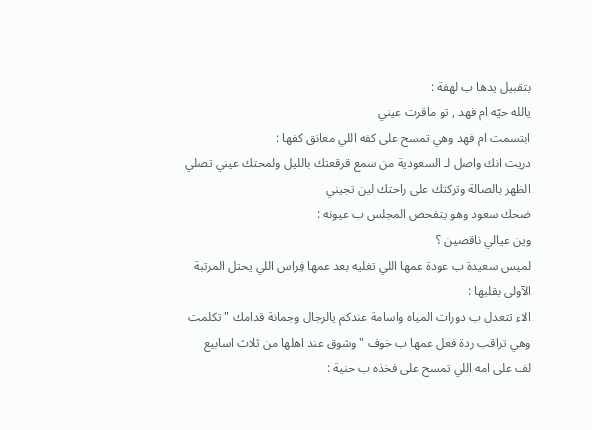بتقبيل يدها ب لهفة :
يالله حيّه ام فهد , تو ماقرت عيني
ابتسمت ام فهد وهي تمسح على كفه اللي معانق كفها :
دريت انك واصل لـ السعودية من سمع قرقعتك بالليل ولمحتك عيني تصلي الظهر بالصالة وتركتك على راحتك لين تجيني
ضحك سعود وهو يتفحص المجلس ب عيونه :
وين عيالي ناقصين ؟
لميس سعيدة ب عودة عمها اللي تغليه بعد عمها فِراس اللي يحتل المرتبة الآولى بقلبها :
الاء تتعدل ب دورات المياه واسامة عندكم يالرجال وجمانة قدامك " تكلمت وهي تراقب ردة فعل عمها ب خوف " وشوق عند اهلها من ثلاث اسابيع
لف على امه اللي تمسح على فخذه ب حنية :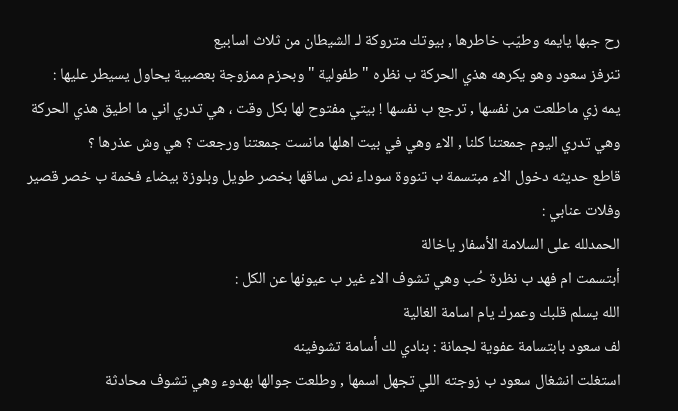رح جبها يايمه وطيّب خاطرها , بيوتك متروكة لـ الشيطان من ثلاث اسابيع
تنرفز سعود وهو يكرهه هذي الحركة ب نظره " طفولية " وبحزم ممزوجة بعصبية يحاول يسيطر عليها :
يمه زي ماطلعت من نفسها , ترجع ب نفسها ! بيتي مفتوح لها بكل وقت ، هي تدري اني ما اطيق هذي الحركة
وهي تدري اليوم جمعتنا كلنا , الاء وهي في بيت اهلها مانست جمعتنا ورجعت ؟ هي وش عذرها ؟
قاطع حديثه دخول الاء مبتسمة ب تنووة سوداء نص ساقها بخصر طويل وبلوزة بيضاء فخمة ب خصر قصير وفلات عنابي :
الحمدلله على السلامة الأسفار ياخالة
أبتسمت ام فهد ب نظرة حُب وهي تشوف الاء غير ب عيونها عن الكل :
الله يسلم قلبك وعمرك يام اسامة الغالية
لف سعود بابتسامة عفوية لجمانة : بنادي لك أسامة تشوفينه
استغلت انشغال سعود ب زوجته اللي تجهل اسمها , وطلعت جوالها بهدوء وهي تشوف محادثة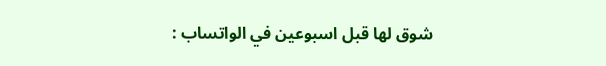شوق لها قبل اسبوعين في الواتساب :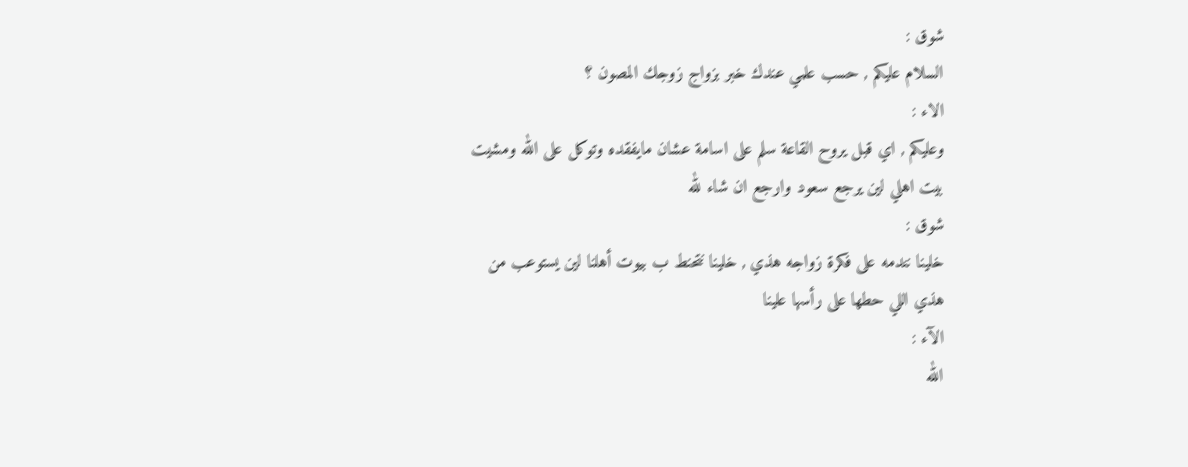شوق :
السلام عليكم , حسب علمي عندك خبر بزواج زوجك المصون ؟
الاء :
وعليكم , اي قبل يروح القاعة سلم على اسامة عشان مايفقده وتوكل على الله ومشيت بيت اهلي لين يرجع سعود وارجع ان شاء لله
شوق :
خلينا نندمه على فكرة زواجه هذي , خلينا نتحنط ب بيوت أهلنا لين يستوعب من هذي اللي حطها على رأسها علينا
الآء :
الله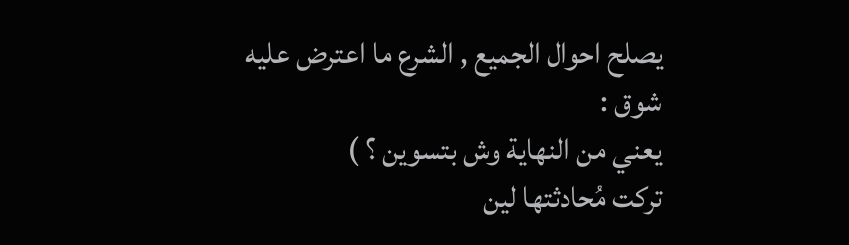يصلح احوال الجميع , الشرع ما اعترض عليه
شوق :
يعني من النهاية وش بتسوين ؟ )
تركت مُحادثتها لين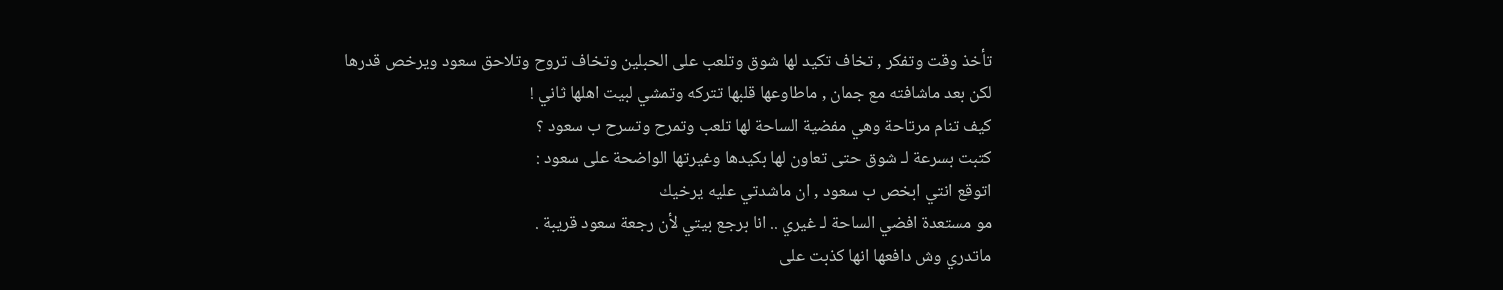تأخذ وقت وتفكر , تخاف تكيد لها شوق وتلعب على الحبلين وتخاف تروح وتلاحق سعود ويرخص قدرها
لكن بعد ماشافته مع جمان , ماطاوعها قلبها تتركه وتمشي لبيت اهلها ثاني !
كيف تنام مرتاحة وهي مفضية الساحة لها تلعب وتمرح وتسرح ب سعود ؟
كتبت بسرعة لـ شوق حتى تعاون لها بكيدها وغيرتها الواضحة على سعود :
اتوقع انتي ابخص ب سعود , ان ماشدتي عليه يرخيك
مو مستعدة افضي الساحة لـ غيري .. انا برجع بيتي لأن رجعة سعود قريبة .
ماتدري وش دافعها انها كذبت على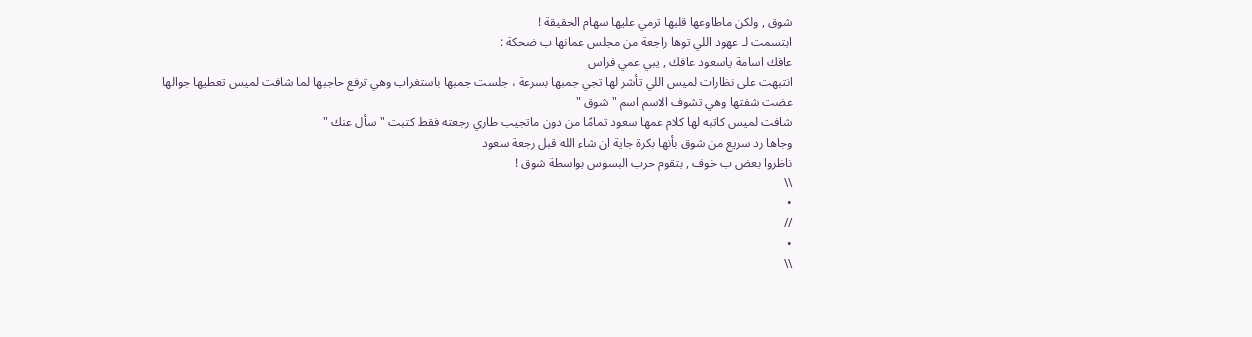شوق , ولكن ماطاوعها قلبها ترمي عليها سهام الحقيقة !
ابتسمت لـ عهود اللي توها راجعة من مجلس عمانها ب ضحكة :
عافك اسامة ياسعود عافك , يبي عمي فراس
انتبهت على نظارات لميس اللي تأشر لها تجي جمبها بسرعة ، جلست جمبها باستغراب وهي ترفع حاجبها لما شافت لميس تعطيها جوالها
عضت شفتها وهي تشوف الاسم اسم " شوق "
شافت لميس كاتبه لها كلام عمها سعود تمامًا من دون ماتجيب طاري رجعته فقط كتبت " سأل عنك "
وجاها رد سريع من شوق بأنها بكرة جاية ان شاء الله قبل رجعة سعود
ناظروا بعض ب خوف , بتقوم حرب البسوس بواسطة شوق !
\\
•
//
•
\\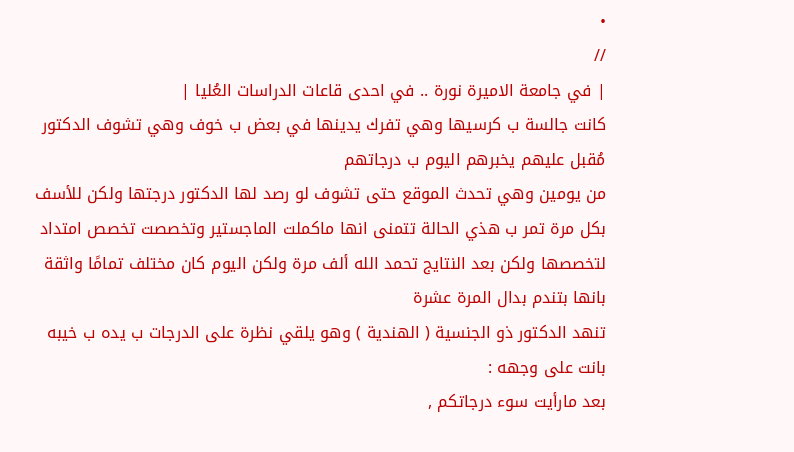•
//
| في جامعة الاميرة نورة .. في احدى قاعات الدراسات العُليا |
كانت جالسة ب كرسيها وهي تفرك يدينها في بعض ب خوف وهي تشوف الدكتور مُقبل عليهم يخبرهم اليوم ب درجاتهم
من يومين وهي تحدث الموقع حتى تشوف لو رصد لها الدكتور درجتها ولكن للأسف
بكل مرة تمر ب هذي الحالة تتمنى انها ماكملت الماجستير وتخصصت تخصص امتداد لتخصصها ولكن بعد النتايج تحمد الله ألف مرة ولكن اليوم كان مختلف تمامًا واثقة بانها بتندم بدال المرة عشرة
تنهد الدكتور ذو الجنسية ( الهندية ) وهو يلقي نظرة على الدرجات ب يده ب خيبه بانت على وجهه :
بعد مارأيت سوء درجاتكم ,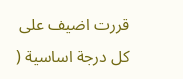قررت اضيف على كل درجة اساسية (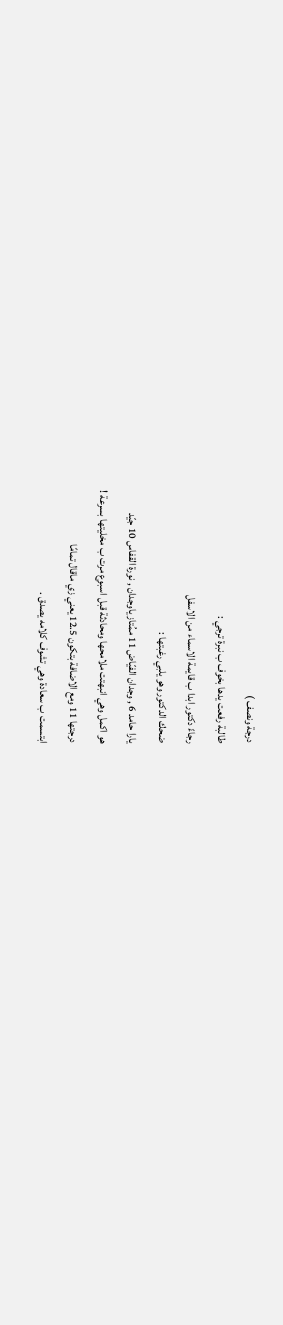درجة ونصف )
طالبة رفعت يدها بخوف ب نبرة ترجي :
رجاءً دكتور ابدا ب قايمة الاسماء من الاسفل
ضحك الدكتور وهو يلبي رغبتها :
يارا حامد 6 , وجدان الفيّاض 11 ممُتاز ياوجدان , نورة القفاس 10 جيّد
هو اكمل وهي انبهتت ملامحها ومحادثة قبل اسبوع مرت ب مخليتها بسرعة !
درجتها 11 ومع الاضافة بتكون 12.5 يعني زي ماقال تمامًا
ابتسمت ب سعادة وهي تشوف كلامه يصدق .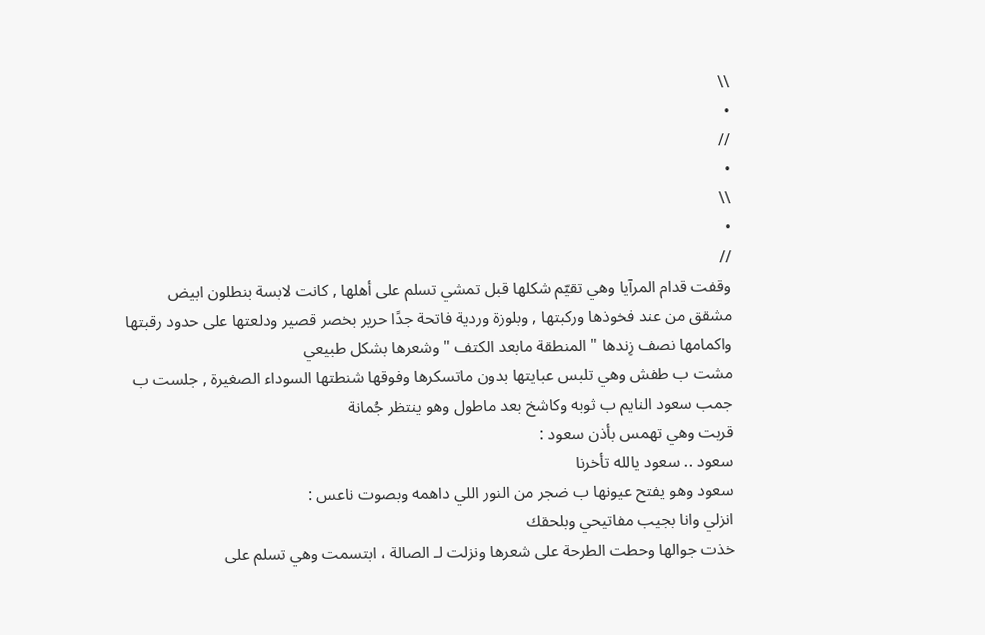\\
•
//
•
\\
•
//
وقفت قدام المرآيا وهي تقيّم شكلها قبل تمشي تسلم على أهلها , كانت لابسة بنطلون ابيض مشقق من عند فخوذها وركبتها , وبلوزة وردية فاتحة جدًا حرير بخصر قصير ودلعتها على حدود رقبتها واكمامها نصف زِندها " المنطقة مابعد الكتف " وشعرها بشكل طبيعي
مشت ب طفش وهي تلبس عبايتها بدون ماتسكرها وفوقها شنطتها السوداء الصغيرة , جلست ب جمب سعود النايم ب ثوبه وكاشخ بعد ماطول وهو ينتظر جُمانة
قربت وهي تهمس بأذن سعود :
سعود .. سعود يالله تأخرنا
سعود وهو يفتح عيونها ب ضجر من النور اللي داهمه وبصوت ناعس :
انزلي وانا بجيب مفاتيحي وبلحقك
خذت جوالها وحطت الطرحة على شعرها ونزلت لـ الصالة ، ابتسمت وهي تسلم على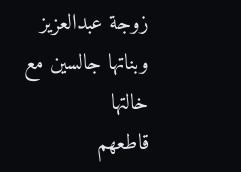زوجة عبدالعزيز وبناتها جالسين مع خالتها
قاطعهم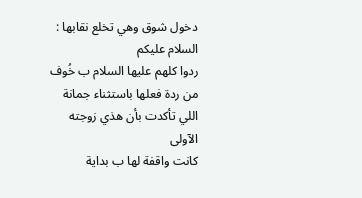دخول شوق وهي تخلع نقابها :
السلام عليكم
ردوا كلهم عليها السلام ب خُوف من ردة فعلها باستثناء جمانة اللي تأكدت بأن هذي زوجته الآولى
كانت واقفة لها ب بداية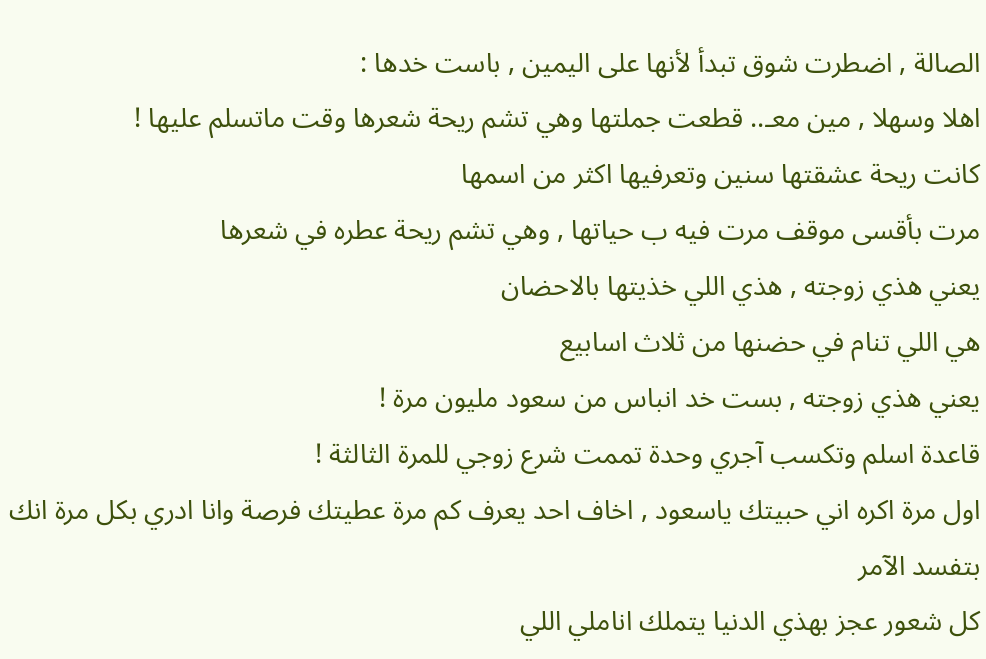الصالة , اضطرت شوق تبدأ لأنها على اليمين , باست خدها :
اهلا وسهلا , مين معـ.. قطعت جملتها وهي تشم ريحة شعرها وقت ماتسلم عليها !
كانت ريحة عشقتها سنين وتعرفيها اكثر من اسمها
مرت بأقسى موقف مرت فيه ب حياتها , وهي تشم ريحة عطره في شعرها
يعني هذي زوجته , هذي اللي خذيتها بالاحضان
هي اللي تنام في حضنها من ثلاث اسابيع
يعني هذي زوجته , بست خد انباس من سعود مليون مرة !
قاعدة اسلم وتكسب آجري وحدة تممت شرع زوجي للمرة الثالثة !
اول مرة اكره اني حبيتك ياسعود , اخاف احد يعرف كم مرة عطيتك فرصة وانا ادري بكل مرة انك بتفسد الآمر
كل شعور عجز بهذي الدنيا يتملك اناملي اللي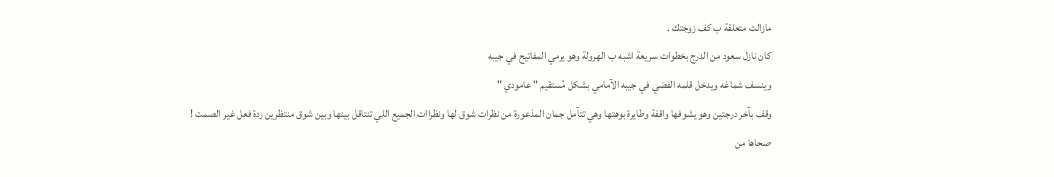مازالت متعلقة ب كف زوجتك .
كان نازل سعود من الدرج بخطوات سريعة اشبه ب الهرولة وهو يرمي المفاتيح في جيبه
وينسف شماغه ويدخل قلمه الفضي في جيبه الآمامي بشكل مُستقيم " عامودي "
وقف بآخر درجتين وهو يشوفها واقفة وطايرة بوهتها وهي تتآمل جمان المذعورة من نظرات شوق لها ونظراات الجميع اللي تنتاقل بينها وبين شوق منتظرين ردة فعل غير الصمت !
صحاها من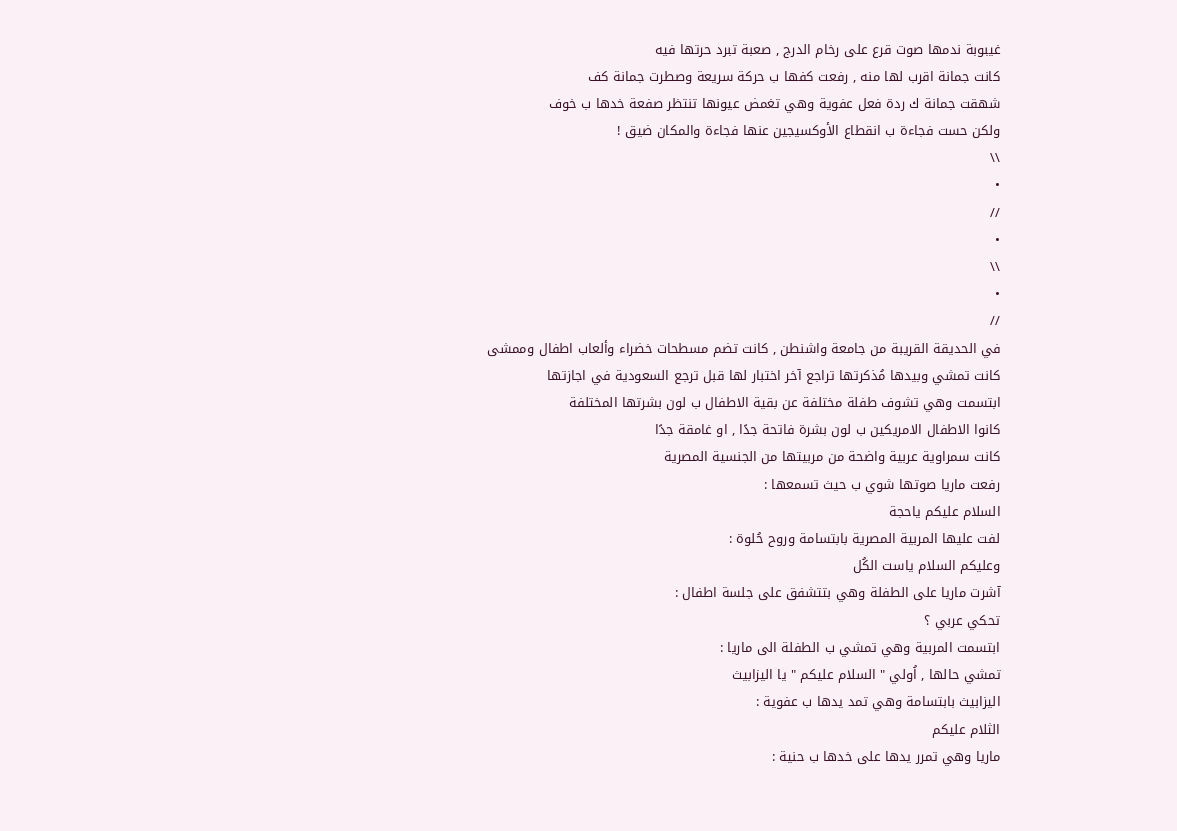غيبوبة ندمها صوت قرع على رخام الدرج , صعبة تبرد حرتها فيه
كانت جمانة اقرب لها منه , رفعت كفها ب حركة سريعة وصطرت جمانة كف
شهقت جمانة ك ردة فعل عفوية وهي تغمض عيونها تنتظر صفعة خدها ب خوف
ولكن حست فجاءة ب انقطاع الأوكسيجين عنها فجاءة والمكان ضيق !
\\
•
//
•
\\
•
//
في الحديقة القريبة من جامعة واشنطن , كانت تضم مسطحات خضراء وألعاب اطفال وممشى
كانت تمشي وبيدها مُذكرتها تراجع آخر اختبار لها قبل ترجع السعودية في اجازتها
ابتسمت وهي تشوف طفلة مختلفة عن بقية الاطفال ب لون بشرتها المختلفة
كانوا الاطفال الامريكين ب لون بشرة فاتحة جدًا , او غامقة جدًا
كانت سمراوية عربية واضحة من مربيتها من الجنسية المصرية
رفعت ماريا صوتها شوي ب حيث تسمعها :
السلام عليكم ياحجة
لفت عليها المربية المصرية بابتسامة وروح حُلوة :
وعليكم السلام ياست الكُل
آشرت ماريا على الطفلة وهي بتتشفق على جلسة اطفال :
تحكي عربي ؟
ابتسمت المربية وهي تمشي ب الطفلة الى ماريا :
تمشي حالها , اُولي " السلام عليكم " يا اليزابيث
اليزابيث بابتسامة وهي تمد يدها ب عفوية :
الثلام عليكم
ماريا وهي تمرر يدها على خدها ب حنية :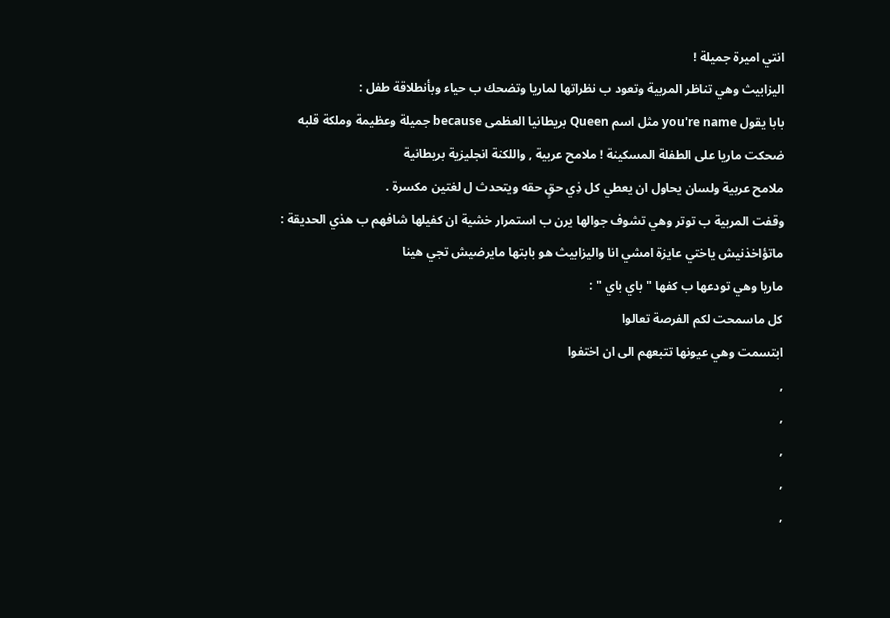انتي اميرة جميلة !
اليزابيث وهي تناظر المربية وتعود ب نظراتها لماريا وتضحك ب حياء وبأنطلاقة طفل :
بابا يقول you're name مثل اسم Queen بريطانيا العظمى because جميلة وعظيمة وملكة قلبه
ضحكت ماريا على الطفلة المسكينة ! ملامح عربية , واللكنة انجليزية بريطانية
ملامح عربية ولسان يحاول ان يعطي كل ذِي حقٍ حقه ويتحدث ل لغتين مكسرة .
وقفت المربية ب توتر وهي تشوف جوالها يرن ب استمرار خشية ان كفيلها شافهم ب هذي الحديقة :
ماتؤاخذنيش ياختي عايزة امشي انا واليزابيث هو بابتها مايرضيش تجي هينا
ماريا وهي تودعها ب كفها " باي باي " :
كل ماسمحت لكم الفرصة تعالوا
ابتسمت وهي عيونها تتبعهم الى ان اختفوا
,
,
,
,
,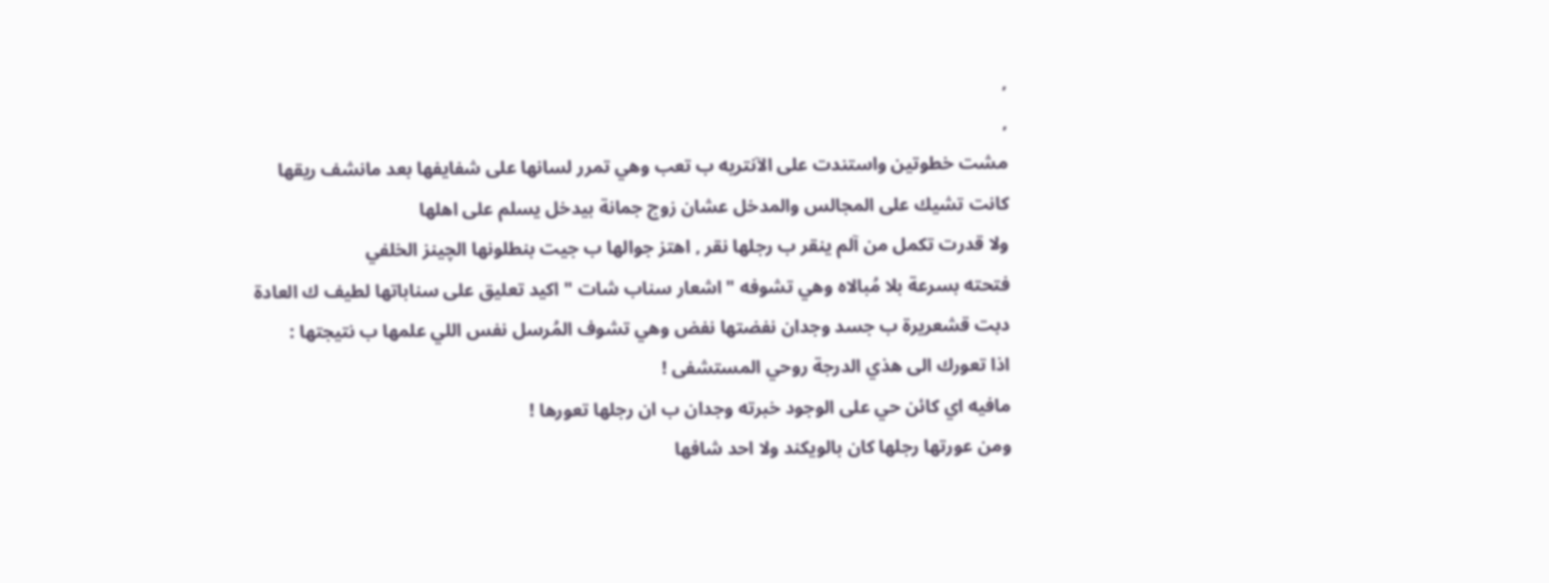,
,
مشت خطوتين واستندت على الآنتريه ب تعب وهي تمرر لسانها على شفايفها بعد مانشف ريقها
كانت تشيك على المجالس والمدخل عشان زوج جمانة بيدخل يسلم على اهلها
ولا قدرت تكمل من آلم ينقر ب رجلها نقر , اهتز جوالها ب جيت بنطلونها الچينز الخلفي
فتحته بسرعة بلا مُبالاه وهي تشوفه " اشعار سناب شات " اكيد تعليق على سناباتها لطيف ك العادة
دبت قشعريرة ب جسد وجدان نفضتها نفض وهي تشوف المُرسل نفس اللي علمها ب نتيجتها :
اذا تعورك الى هذي الدرجة روحي المستشفى !
مافيه اي كائن حي على الوجود خبرته وجدان ب ان رجلها تعورها !
ومن عورتها رجلها كان بالويكند ولا احد شافها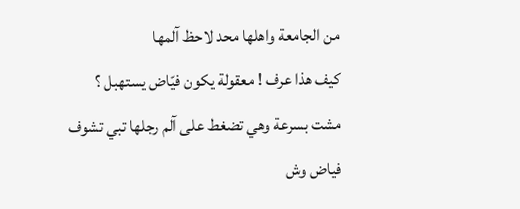من الجامعة واهلها محد لاحظ آلمها
كيف هذا عرف ! معقولة يكون فيّاض يستهبل ؟
مشت بسرعة وهي تضغط على آلم رجلها تبي تشوف فياض وش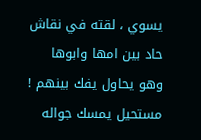يسوي ، لقته في نقاش حاد بين امها وابوها وهو يحاول يفك بينهم !
مستحيل يمسك جواله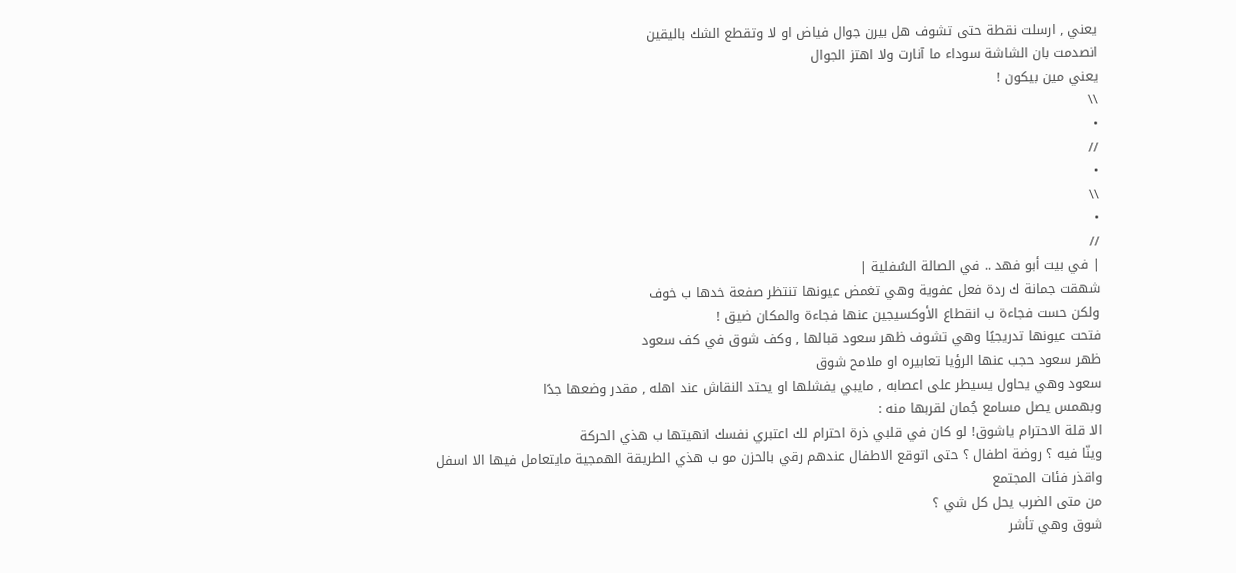يعني , ارسلت نقطة حتى تشوف هل بيرن جوال فياض او لا وتقطع الشك باليقين
انصدمت بان الشاشة سوداء ما آنارت ولا اهتز الجوال
يعني مين بيكون !
\\
•
//
•
\\
•
//
| في بيت أبو فهد .. في الصالة السُفلية |
شهقت جمانة ك ردة فعل عفوية وهي تغمض عيونها تنتظر صفعة خدها ب خوف
ولكن حست فجاءة ب انقطاع الأوكسيجين عنها فجاءة والمكان ضيق !
فتحت عيونها تدريجيًا وهي تشوف ظهر سعود قبالها , وكف شوق في كف سعود
ظهر سعود حجب عنها الرؤيا تعابيره او ملامح شوق
سعود وهي يحاول يسيطر على اعصابه , مايبي يفشلها او يحتد النقاش عند اهله , مقدر وضعها جدًا
وبهمس يصل مسامع جُمان لقربها منه :
الا قلة الاحترام ياشوق! لو كان في قلبي ذرة احترام لك اعتبري نفسك انهيتها ب هذي الحركة
وينّا فيه ؟ روضة اطفال ؟ حتى اتوقع الاطفال عندهم رقي بالحزن مو ب هذي الطريقة الهمجية مايتعامل فيها الا اسفل واقذر فئات المجتمع
من متى الضرب يحل كل شي ؟
شوق وهي تأشر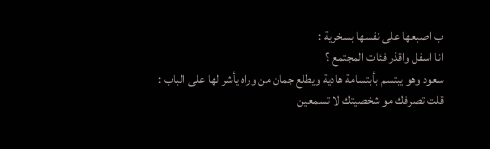ب اصبعها على نفسها بسخرية :
انا اسفل واقذر فئات المجتمع ؟
سعود وهو يبتسم بأبتسامة هادية ويطلع جمان من وراه يأشر لها على الباب :
قلت تصرفك مو شخصيتك لا تسمعين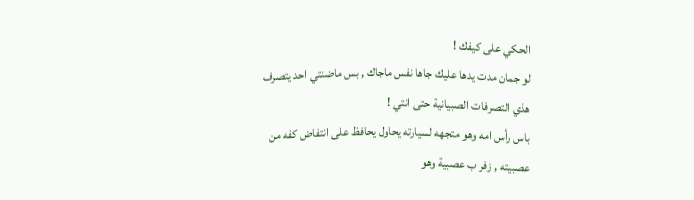الحكي على كيفك !
لو جمان مدت يدها عليك جاها نفس ماجاك , بس ماضنتي احد يتصرف هذي التصرفات الصبيانية حتى انتي !
باس رأس امه وهو متجهه لسيارته يحاول يحافظ على انتفاض كفه من عصبيته , زفر ب عصبية وهو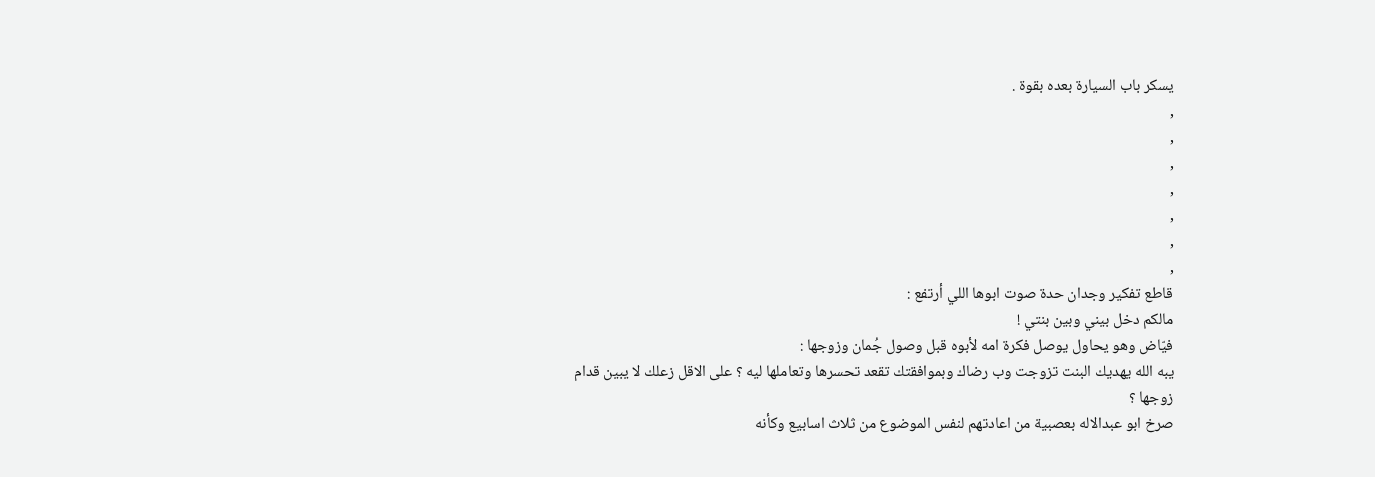يسكر باب السيارة بعده بقوة .
,
,
,
,
,
,
,
قاطع تفكير وجدان حدة صوت ابوها اللي أرتفع :
مالكم دخل بيني وبين بنتي !
فيّاض وهو يحاول يوصل فكرة امه لأبوه قبل وصول جُمان وزوجها :
يبه الله يهديك البنت تزوجت وب رضاك وبموافقتك تقعد تحسرها وتعاملها ليه ؟ على الاقل زعلك لا يبين قدام زوجها ؟
صرخ ابو عبدالاله بعصبية من اعادتهم لنفس الموضوع من ثلاث اسابيع وكأنه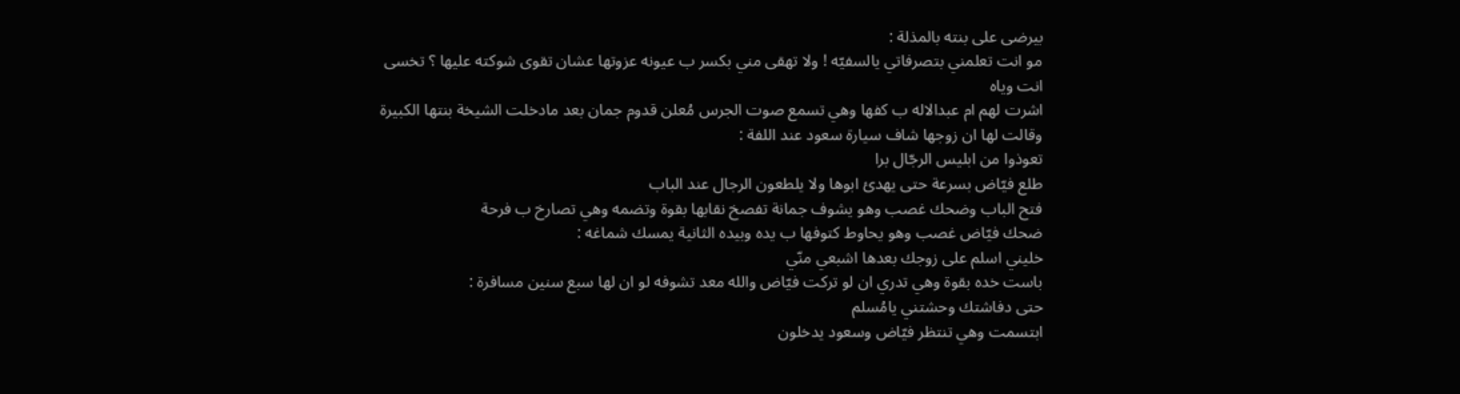بيرضى على بنته بالمذلة :
مو انت تعلمني بتصرفاتي يالسفيّه ! ولا تهقى مني بكسر ب عيونه عزوتها عشان تقوى شوكته عليها ؟ تخسى انت وياه
اشرت لهم ام عبدالاله ب كفها وهي تسمع صوت الجرس مُعلن قدوم جمان بعد مادخلت الشيخة بنتها الكبيرة وقالت لها ان زوجها شاف سيارة سعود عند اللفة :
تعوذوا من ابليس الرجّال برا
طلع فيّاض بسرعة حتى يهدئ ابوها ولا يلطعون الرجال عند الباب
فتح الباب وضحك غصب وهو يشوف جمانة تفصخ نقابها بقوة وتضمه وهي تصارخ ب فرحة
ضحك فيّاض غصب وهو يحاوط كتوفها ب يده وبيده الثانية يمسك شماغه :
خليني اسلم على زوجك بعدها اشبعي منّي
باست خده بقوة وهي تدري ان لو تركت فيّاض والله معد تشوفه لو ان لها سبع سنين مسافرة :
حتى دفاشتك وحشتني يامُسلم
ابتسمت وهي تنتظر فيّاض وسعود يدخلون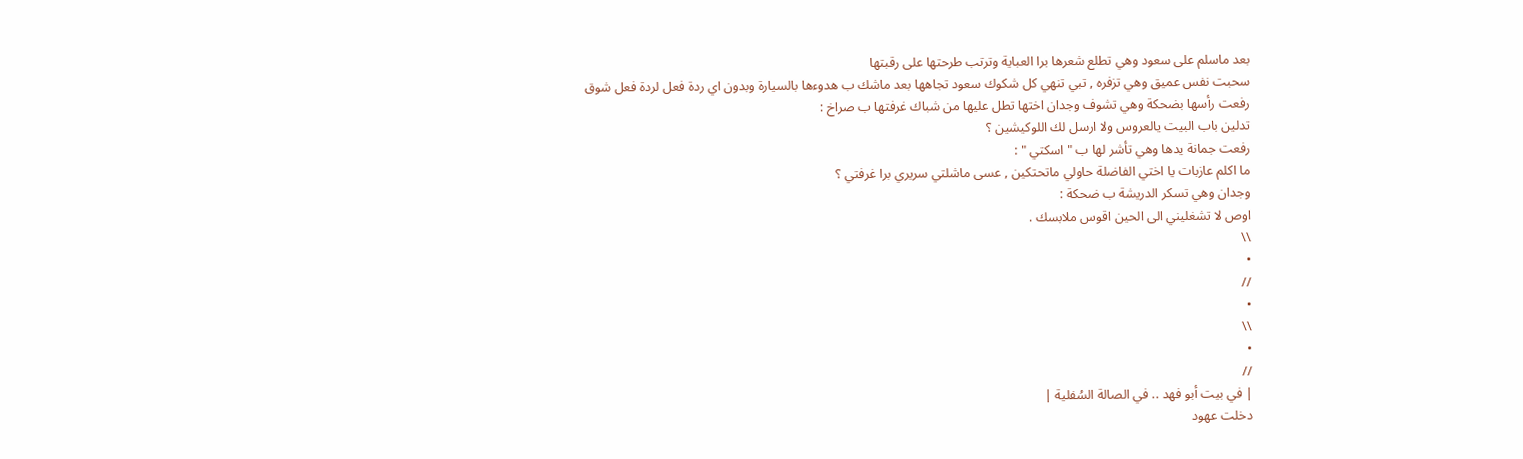بعد ماسلم على سعود وهي تطلع شعرها برا العباية وترتب طرحتها على رقبتها
سحبت نفس عميق وهي تزفره , تبي تنهي كل شكوك سعود تجاهها بعد ماشك ب هدوءها بالسيارة وبدون اي ردة فعل لردة فعل شوق
رفعت رأسها بضحكة وهي تشوف وجدان اختها تطل عليها من شباك غرفتها ب صراخ :
تدلين باب البيت يالعروس ولا ارسل لك اللوكيشين ؟
رفعت جمانة يدها وهي تأشر لها ب " اسكتي " :
ما اكلم عازبات يا اختي الفاضلة حاولي ماتحتكين , عسى ماشلتي سريري برا غرفتي ؟
وجدان وهي تسكر الدريشة ب ضحكة :
اوص لا تشغليني الى الحين اقوس ملابسك .
\\
•
//
•
\\
•
//
| في بيت أبو فهد .. في الصالة السُفلية |
دخلت عهود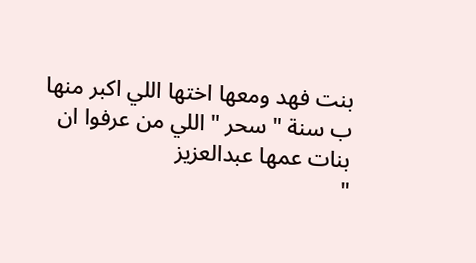بنت فهد ومعها اختها اللي اكبر منها ب سنة " سحر " اللي من عرفوا ان بنات عمها عبدالعزيز
"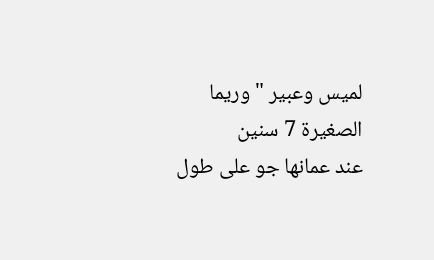لميس وعبير " وريما الصغيرة 7 سنين
عند عمانها جو على طول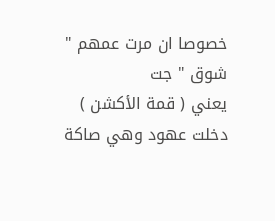خصوصا ان مرت عمهم " شوق " جت
يعني ( قمة الأكشن )
دخلت عهود وهي صاكة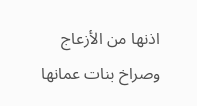اذنها من الأزعاج وصراخ بنات عمانها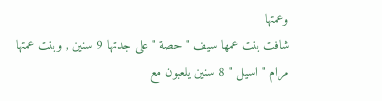وعمتها
شافت بنت عمها سيف " حصة " على جدتها 9 سنين , وبنت عمتها مرام " اسيل " 8 سنين يلعبون مع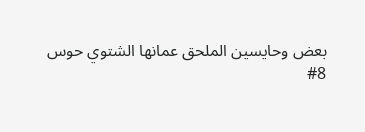بعض وحايسين الملحق عمانها الشتوي حوس
#8